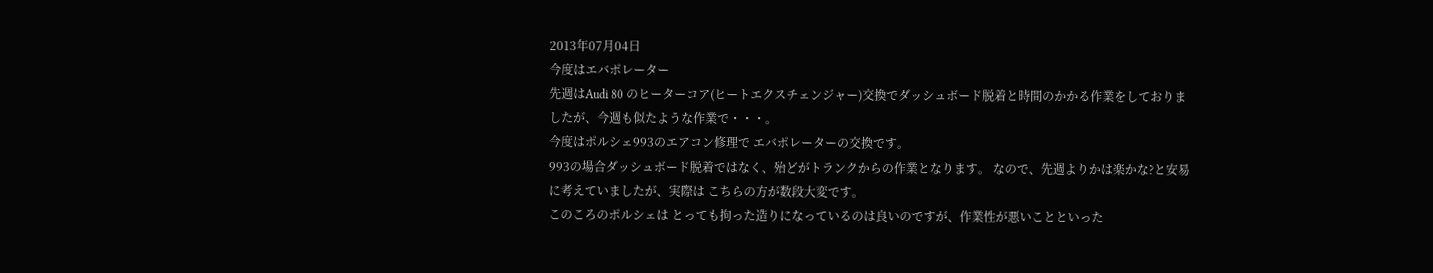2013年07月04日
今度はエバポレーター
先週はAudi 80 のヒーターコア(ヒートエクスチェンジャー)交換でダッシュボード脱着と時間のかかる作業をしておりましたが、今週も似たような作業で・・・。
今度はポルシェ993のエアコン修理で エバポレーターの交換です。
993の場合ダッシュボード脱着ではなく、殆どがトランクからの作業となります。 なので、先週よりかは楽かな?と安易に考えていましたが、実際は こちらの方が数段大変です。
このころのポルシェは とっても拘った造りになっているのは良いのですが、作業性が悪いことといった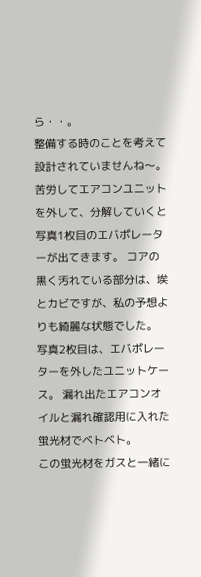ら・・。
整備する時のことを考えて設計されていませんね〜。
苦労してエアコンユニットを外して、分解していくと 写真1枚目のエバポレーターが出てきます。 コアの黒く汚れている部分は、埃とカビですが、私の予想よりも綺麗な状態でした。
写真2枚目は、エバポレーターを外したユニットケース。 漏れ出たエアコンオイルと漏れ確認用に入れた蛍光材でベトベト。
この蛍光材をガスと一緒に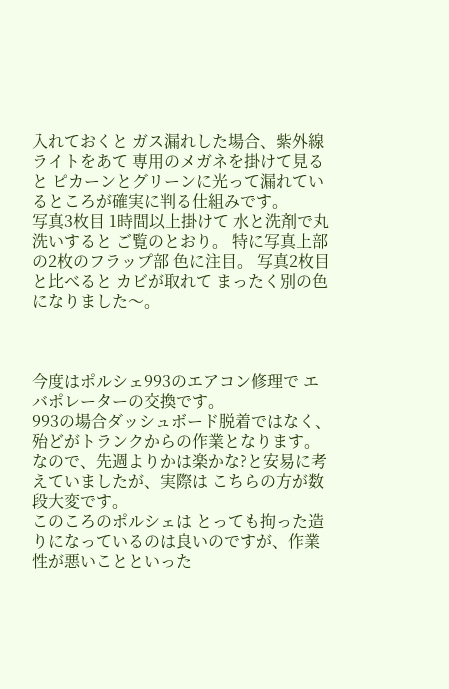入れておくと ガス漏れした場合、紫外線ライトをあて 専用のメガネを掛けて見ると ピカーンとグリーンに光って漏れているところが確実に判る仕組みです。
写真3枚目 1時間以上掛けて 水と洗剤で丸洗いすると ご覧のとおり。 特に写真上部の2枚のフラップ部 色に注目。 写真2枚目と比べると カビが取れて まったく別の色になりました〜。



今度はポルシェ993のエアコン修理で エバポレーターの交換です。
993の場合ダッシュボード脱着ではなく、殆どがトランクからの作業となります。 なので、先週よりかは楽かな?と安易に考えていましたが、実際は こちらの方が数段大変です。
このころのポルシェは とっても拘った造りになっているのは良いのですが、作業性が悪いことといった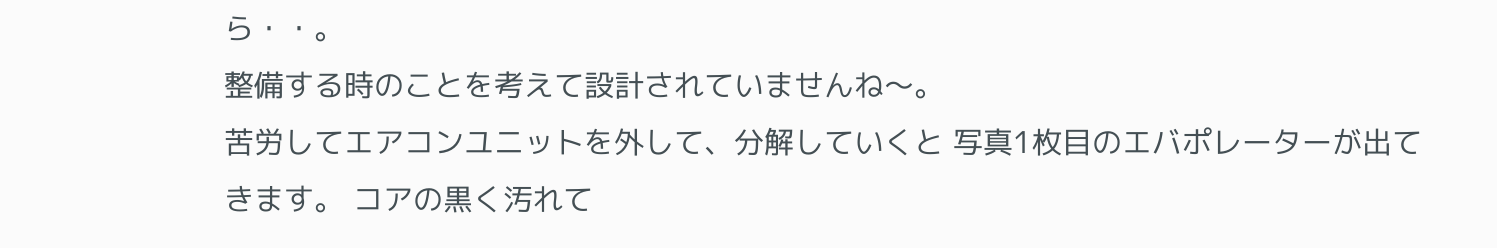ら・・。
整備する時のことを考えて設計されていませんね〜。
苦労してエアコンユニットを外して、分解していくと 写真1枚目のエバポレーターが出てきます。 コアの黒く汚れて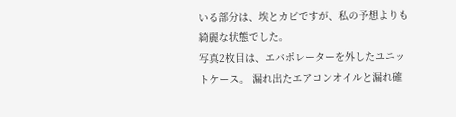いる部分は、埃とカビですが、私の予想よりも綺麗な状態でした。
写真2枚目は、エバポレーターを外したユニットケース。 漏れ出たエアコンオイルと漏れ確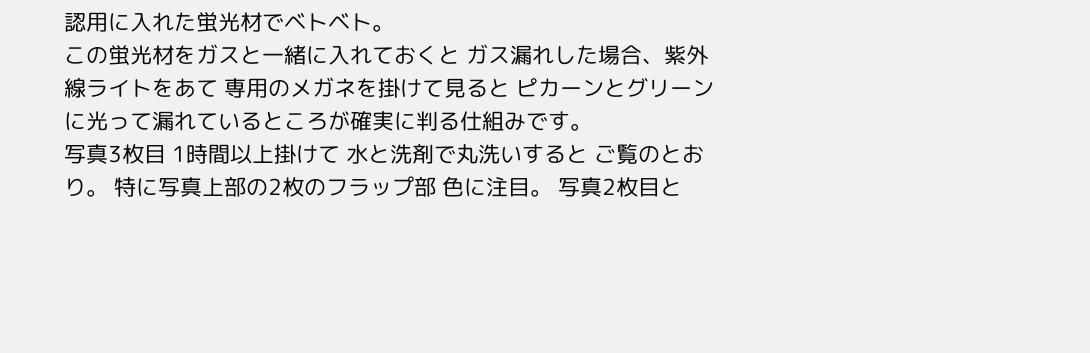認用に入れた蛍光材でベトベト。
この蛍光材をガスと一緒に入れておくと ガス漏れした場合、紫外線ライトをあて 専用のメガネを掛けて見ると ピカーンとグリーンに光って漏れているところが確実に判る仕組みです。
写真3枚目 1時間以上掛けて 水と洗剤で丸洗いすると ご覧のとおり。 特に写真上部の2枚のフラップ部 色に注目。 写真2枚目と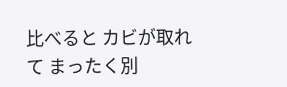比べると カビが取れて まったく別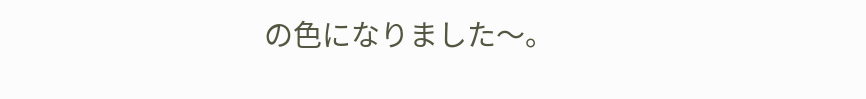の色になりました〜。